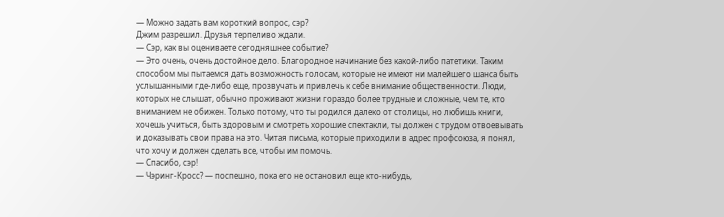— Можно задать вам короткий вопрос, сэр?
Джим разрешил. Друзья терпеливо ждали.
— Сэр, как вы оцениваете сегодняшнее событие?
— Это очень, очень достойное дело. Благородное начинание без какой-либо патетики. Таким способом мы пытаемся дать возможность голосам, которые не имеют ни малейшего шанса быть услышанными где-либо еще, прозвучать и привлечь к себе внимание общественности. Люди, которых не слышат, обычно проживают жизни гораздо более трудные и сложные, чем те, кто вниманием не обижен. Только потому, что ты родился далеко от столицы, но любишь книги, хочешь учиться, быть здоровым и смотреть хорошие спектакли, ты должен с трудом отвоевывать и доказывать свои права на это. Читая письма, которые приходили в адрес профсоюза, я понял, что хочу и должен сделать все, чтобы им помочь.
— Спасибо, сэр!
— Чэринг-Кросс? — поспешно, пока его не остановил еще кто-нибудь,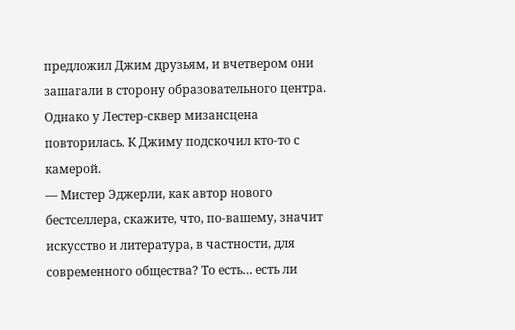предложил Джим друзьям, и вчетвером они зашагали в сторону образовательного центра.
Однако у Лестер-сквер мизансцена повторилась. К Джиму подскочил кто-то с камерой.
— Мистер Эджерли, как автор нового бестселлера, скажите, что, по-вашему, значит искусство и литература, в частности, для современного общества? То есть… есть ли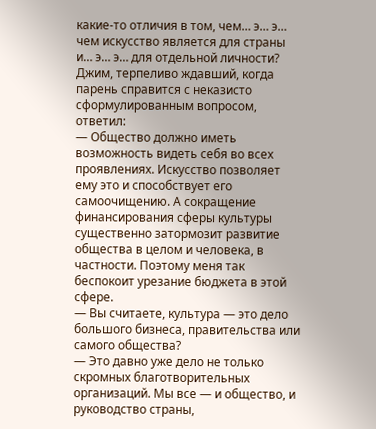какие-то отличия в том, чем… э… э… чем искусство является для страны и… э… э… для отдельной личности?
Джим, терпеливо ждавший, когда парень справится с неказисто сформулированным вопросом, ответил:
— Общество должно иметь возможность видеть себя во всех проявлениях. Искусство позволяет ему это и способствует его самоочищению. А сокращение финансирования сферы культуры существенно затормозит развитие общества в целом и человека, в частности. Поэтому меня так беспокоит урезание бюджета в этой сфере.
— Вы считаете, культура — это дело большого бизнеса, правительства или самого общества?
— Это давно уже дело не только скромных благотворительных организаций. Мы все — и общество, и руководство страны,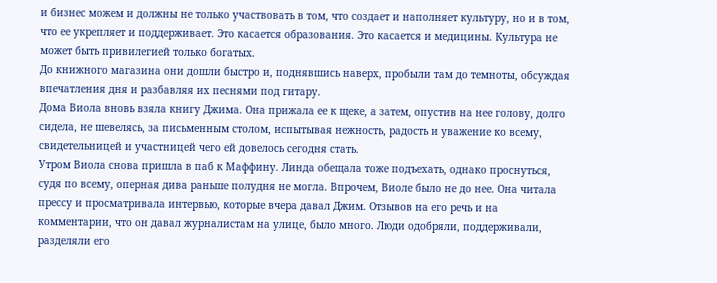и бизнес можем и должны не только участвовать в том, что создает и наполняет культуру, но и в том, что ее укрепляет и поддерживает. Это касается образования. Это касается и медицины. Культура не может быть привилегией только богатых.
До книжного магазина они дошли быстро и, поднявшись наверх, пробыли там до темноты, обсуждая впечатления дня и разбавляя их песнями под гитару.
Дома Виола вновь взяла книгу Джима. Она прижала ее к щеке, а затем, опустив на нее голову, долго сидела, не шевелясь, за письменным столом, испытывая нежность, радость и уважение ко всему, свидетельницей и участницей чего ей довелось сегодня стать.
Утром Виола снова пришла в паб к Маффину. Линда обещала тоже подъехать, однако проснуться, судя по всему, оперная дива раньше полудня не могла. Впрочем, Виоле было не до нее. Она читала прессу и просматривала интервью, которые вчера давал Джим. Отзывов на его речь и на комментарии, что он давал журналистам на улице, было много. Люди одобряли, поддерживали, разделяли его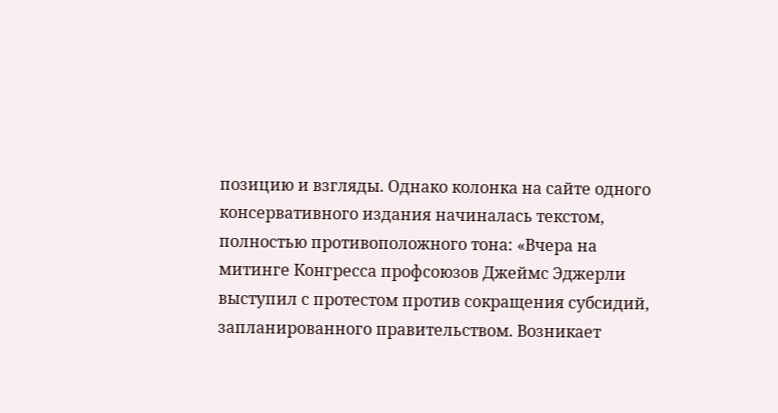позицию и взгляды. Однако колонка на сайте одного консервативного издания начиналась текстом, полностью противоположного тона: «Вчера на митинге Конгресса профсоюзов Джеймс Эджерли выступил с протестом против сокращения субсидий, запланированного правительством. Возникает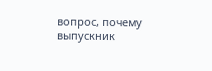вопрос, почему выпускник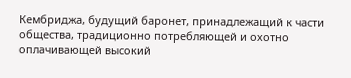Кембриджа, будущий баронет, принадлежащий к части общества, традиционно потребляющей и охотно оплачивающей высокий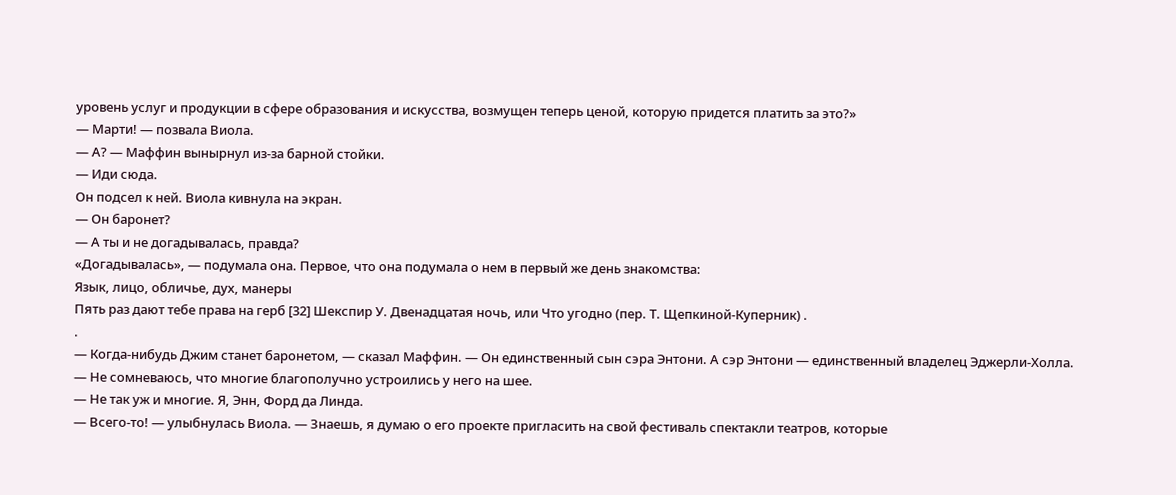уровень услуг и продукции в сфере образования и искусства, возмущен теперь ценой, которую придется платить за это?»
— Марти! — позвала Виола.
— А? — Маффин вынырнул из-за барной стойки.
— Иди сюда.
Он подсел к ней. Виола кивнула на экран.
— Он баронет?
— А ты и не догадывалась, правда?
«Догадывалась», — подумала она. Первое, что она подумала о нем в первый же день знакомства:
Язык, лицо, обличье, дух, манеры
Пять раз дают тебе права на герб [32] Шекспир У. Двенадцатая ночь, или Что угодно (пер. Т. Щепкиной-Куперник) .
.
— Когда-нибудь Джим станет баронетом, — сказал Маффин. — Он единственный сын сэра Энтони. А сэр Энтони — единственный владелец Эджерли-Холла.
— Не сомневаюсь, что многие благополучно устроились у него на шее.
— Не так уж и многие. Я, Энн, Форд да Линда.
— Всего-то! — улыбнулась Виола. — Знаешь, я думаю о его проекте пригласить на свой фестиваль спектакли театров, которые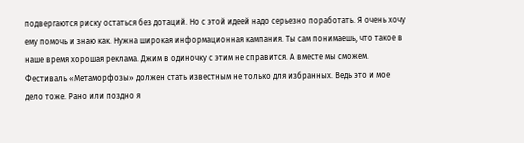подвергаются риску остаться без дотаций. Но с этой идеей надо серьезно поработать. Я очень хочу ему помочь и знаю как. Нужна широкая информационная кампания. Ты сам понимаешь, что такое в наше время хорошая реклама. Джим в одиночку с этим не справится. А вместе мы сможем. Фестиваль «Метаморфозы» должен стать известным не только для избранных. Ведь это и мое дело тоже. Рано или поздно я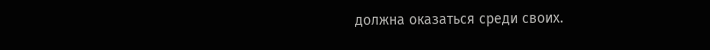должна оказаться среди своих.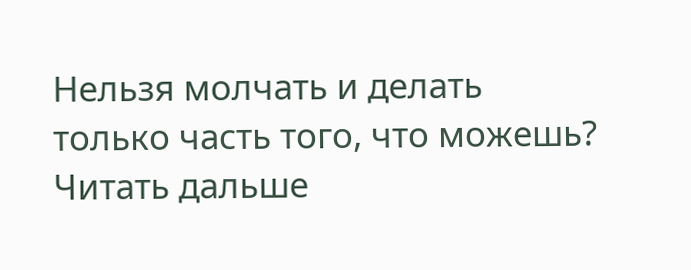Нельзя молчать и делать только часть того, что можешь?
Читать дальше